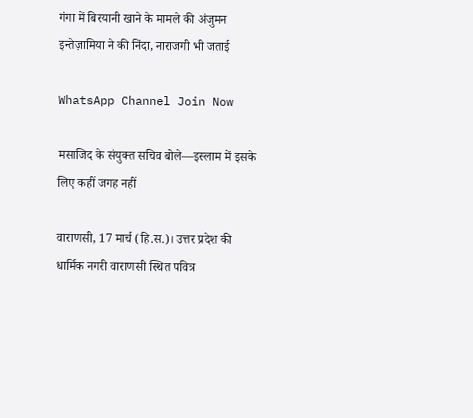गंगा में बिरयानी खाने के मामले की अंजुमन इन्तेज़ामिया ने की निंदा, नाराजगी भी जताई

WhatsApp Channel Join Now

मसाजिद के संयुक्त सचिव बोले—इस्लाम में इसके लिए कहीं जगह नहीं

वाराणसी, 17 मार्च (हि.स.)। उत्तर प्रदेश की धार्मिक नगरी वाराणसी स्थित पवित्र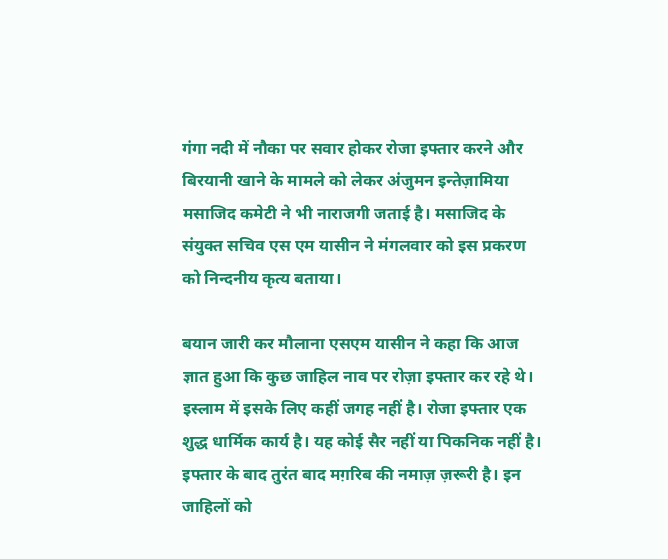गंगा नदी में नौका पर सवार होकर रोजा इफ्तार करने और बिरयानी खाने के मामले को लेकर अंजुमन इन्तेज़ामिया मसाजिद कमेटी ने भी नाराजगी जताई है। मसाजिद के संयुक्त सचिव एस एम यासीन ने मंगलवार को इस प्रकरण को निन्दनीय कृत्य बताया।

बयान जारी कर मौलाना एसएम यासीन ने कहा कि आज ज्ञात हुआ कि कुछ जाहिल नाव पर रोज़ा इफ्तार कर रहे थे। इस्लाम में इसके लिए कहीं जगह नहीं है। रोजा इफ्तार एक शुद्ध धार्मिक कार्य है। यह कोई सैर नहीं या पिकनिक नहीं है। इफ्तार के बाद तुरंत बाद मग़रिब की नमाज़ ज़रूरी है। इन जाहिलों को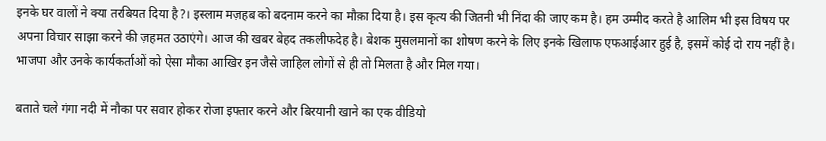इनके घर वालों ने क्या तरबियत दिया है?। इस्लाम मज़हब को बदनाम करने का मौक़ा दिया है। इस कृत्य की जितनी भी निंदा की जाए कम है। हम उम्मीद करते है आलिम भी इस विषय पर अपना विचार साझा करने की ज़हमत उठाएंगे। आज की खबर बेहद तकलीफदेह है। बेशक मुसलमानों का शोषण करने के लिए इनके खिलाफ एफआईआर हुई है, इसमें कोई दो राय नहीं है। भाजपा और उनके कार्यकर्ताओं को ऐसा मौका आखिर इन जैसे जाहिल लोगों से ही तो मिलता है और मिल गया।

बताते चले गंगा नदी में नौका पर सवार होकर रोजा इफ्तार करने और बिरयानी खाने का एक वीडियो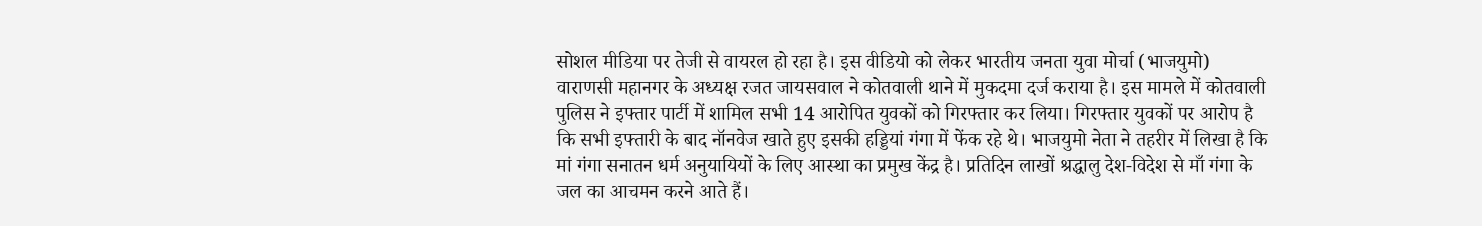सोशल मीडिया पर तेजी से वायरल हो रहा है। इस वीडियो को लेकर भारतीय जनता युवा मोर्चा (भाजयुमो) वाराणसी महानगर के अध्यक्ष रजत जायसवाल ने कोतवाली थाने में मुकदमा दर्ज कराया है। इस मामले में कोतवाली पुलिस ने इफ्तार पार्टी में शामिल सभी 14 आरोपित युवकों को गिरफ्तार कर लिया। गिरफ्तार युवकों पर आरोप है कि सभी इफ्तारी के बाद नॉनवेज खाते हुए इसकी हड्डियां गंगा में फेंक रहे थे। भाजयुमो नेता ने तहरीर में लिखा है कि मां गंगा सनातन धर्म अनुयायियों के लिए आस्था का प्रमुख केंद्र है। प्रतिदिन लाखों श्रद्धालु देश-विदेश से माँ गंगा के जल का आचमन करने आते हैं।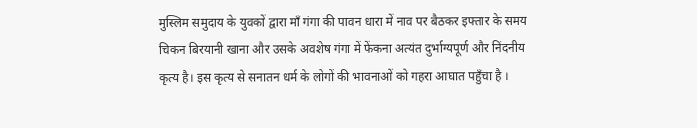मुस्लिम समुदाय के युवकों द्वारा माँ गंगा की पावन धारा में नाव पर बैठकर इफ्तार के समय चिकन बिरयानी खाना और उसके अवशेष गंगा में फेंकना अत्यंत दुर्भाग्यपूर्ण और निंदनीय कृत्य है। इस कृत्य से सनातन धर्म के लोगों की भावनाओं को गहरा आघात पहुँचा है ।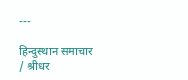---

हिन्दुस्थान समाचार / श्रीधर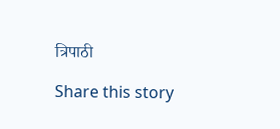त्रिपाठी

Share this story